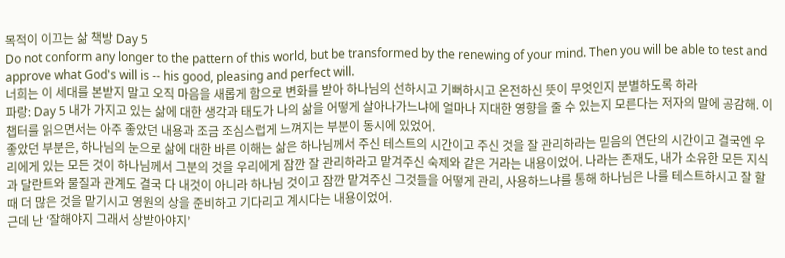목적이 이끄는 삶 책방 Day 5
Do not conform any longer to the pattern of this world, but be transformed by the renewing of your mind. Then you will be able to test and approve what God's will is -- his good, pleasing and perfect will.
너희는 이 세대를 본받지 말고 오직 마음을 새롭게 함으로 변화를 받아 하나님의 선하시고 기뻐하시고 온전하신 뜻이 무엇인지 분별하도록 하라
파랑: Day 5 내가 가지고 있는 삶에 대한 생각과 태도가 나의 삶을 어떻게 살아나가느냐에 얼마나 지대한 영향을 줄 수 있는지 모른다는 저자의 말에 공감해. 이 챕터를 읽으면서는 아주 좋았던 내용과 조금 조심스럽게 느껴지는 부분이 동시에 있었어.
좋았던 부분은, 하나님의 눈으로 삶에 대한 바른 이해는 삶은 하나님께서 주신 테스트의 시간이고 주신 것을 잘 관리하라는 믿음의 연단의 시간이고 결국엔 우리에게 있는 모든 것이 하나님께서 그분의 것을 우리에게 잠깐 잘 관리하라고 맡겨주신 숙제와 같은 거라는 내용이었어. 나라는 존재도, 내가 소유한 모든 지식과 달란트와 물질과 관계도 결국 다 내것이 아니라 하나님 것이고 잠깐 맡겨주신 그것들을 어떻게 관리, 사용하느냐를 통해 하나님은 나를 테스트하시고 잘 할때 더 많은 것을 맡기시고 영원의 상을 준비하고 기다리고 계시다는 내용이었어.
근데 난 ‘잘해야지 그래서 상받아야지’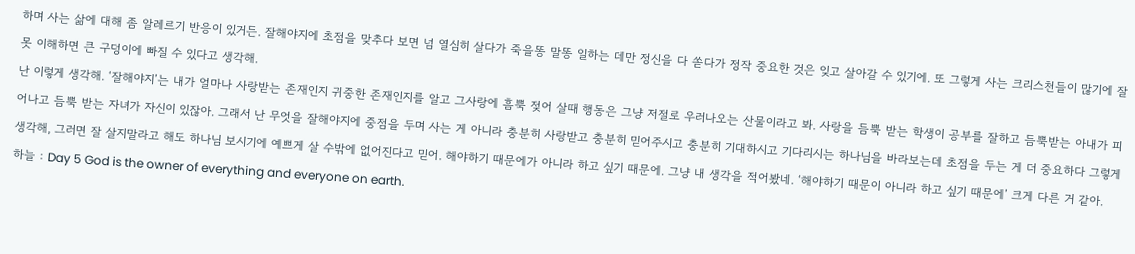하며 사는 삶에 대해 좀 알레르기 반응이 있거든. 잘해야지에 초점을 맞추다 보면 넘 열심히 살다가 죽을똥 말똥 일하는 데만 정신을 다 쏟다가 정작 중요한 것은 잊고 살아갈 수 있기에. 또 그렇게 사는 크리스천들이 많기에 잘못 이해하면 큰 구덩이에 빠질 수 있다고 생각해.
난 이렇게 생각해. ‘잘해야지’는 내가 얼마나 사랑받는 존재인지 귀중한 존재인지를 알고 그사랑에 흠뿍 젖어 살때 행동은 그냥 저절로 우러나오는 산물이라고 봐. 사랑을 듬뿍 받는 학생이 공부를 잘하고 듬뿍받는 아내가 피어나고 듬뿍 받는 자녀가 자신이 있잖아. 그래서 난 무엇을 잘해야지에 중점을 두며 사는 게 아니라 충분히 사랑받고 충분히 믿어주시고 충분히 기대하시고 기다리시는 하나님을 바라보는데 초점을 두는 게 더 중요하다 그렇게 생각해, 그러면 잘 살지말라고 해도 하나님 보시기에 예쁘게 살 수밖에 없어진다고 믿어. 해야하기 때문에가 아니라 하고 싶기 때문에. 그냥 내 생각을 적어봤네. ‘해야하기 때문이 아니라 하고 싶기 때문에’ 크게 다른 거 같아.
하늘 : Day 5 God is the owner of everything and everyone on earth.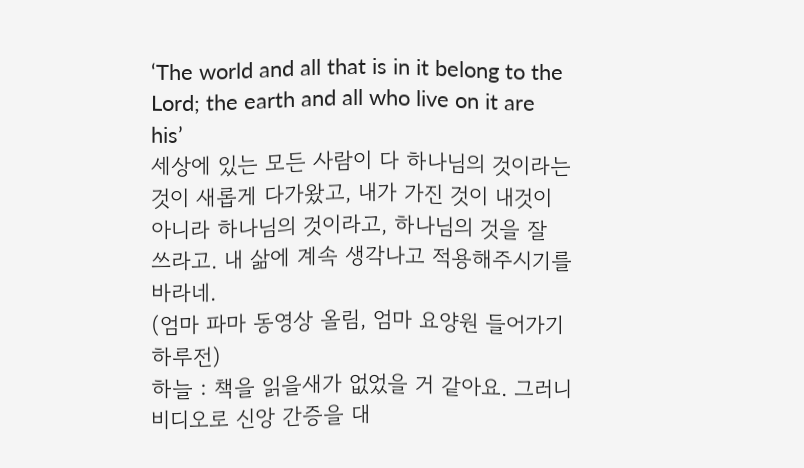‘The world and all that is in it belong to the Lord; the earth and all who live on it are his’
세상에 있는 모든 사람이 다 하나님의 것이라는 것이 새롭게 다가왔고, 내가 가진 것이 내것이 아니라 하나님의 것이라고, 하나님의 것을 잘 쓰라고. 내 삶에 계속 생각나고 적용해주시기를 바라네.
(엄마 파마 동영상 올림, 엄마 요양원 들어가기 하루전)
하늘 : 책을 읽을새가 없었을 거 같아요. 그러니 비디오로 신앙 간증을 대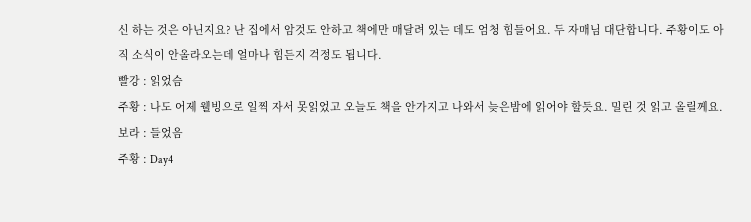신 하는 것은 아닌지요? 난 집에서 암것도 안하고 책에만 매달려 있는 데도 엄청 힘들어요. 두 자매님 대단합니다. 주황이도 아직 소식이 안올라오는데 얼마나 힘든지 걱정도 됩니다.
빨강 : 읽었슴
주황 : 나도 어제 웰빙으로 일찍 자서 못읽었고 오늘도 책을 안가지고 나와서 늦은밤에 읽어야 할듯요. 밀린 것 읽고 올릴께요.
보라 : 들었음
주황 : Day4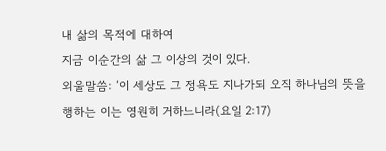내 삶의 목적에 대하여
지금 이순간의 삶 그 이상의 것이 있다.
외울말씀: ‘이 세상도 그 정욕도 지나가되 오직 하나님의 뜻을 행하는 이는 영원히 거하느니라(요일 2:17)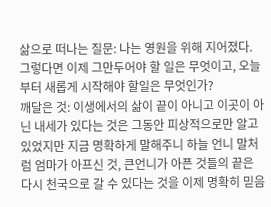삶으로 떠나는 질문: 나는 영원을 위해 지어졌다. 그렇다면 이제 그만두어야 할 일은 무엇이고, 오늘부터 새롭게 시작해야 할일은 무엇인가?
깨달은 것: 이생에서의 삶이 끝이 아니고 이곳이 아닌 내세가 있다는 것은 그동안 피상적으로만 알고 있었지만 지금 명확하게 말해주니 하늘 언니 말처럼 엄마가 아프신 것, 큰언니가 아픈 것들의 끝은 다시 천국으로 갈 수 있다는 것을 이제 명확히 믿음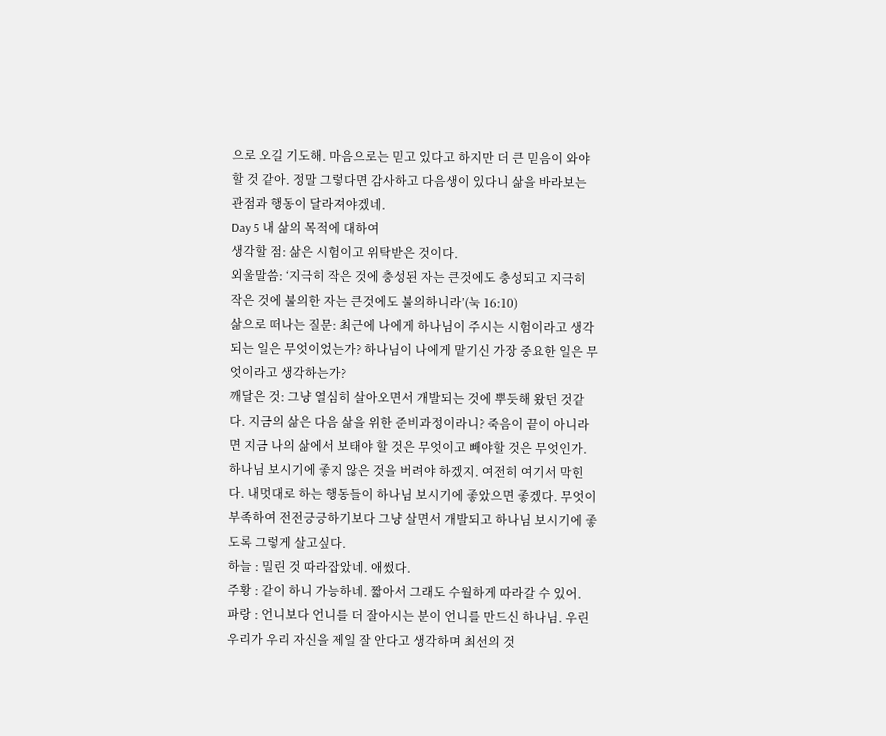으로 오길 기도해. 마음으로는 믿고 있다고 하지만 더 큰 믿음이 와야할 것 같아. 정말 그렇다면 감사하고 다음생이 있다니 삶을 바라보는 관점과 행동이 달라져야겠네.
Day 5 내 삶의 목적에 대하여
생각할 점: 삶은 시험이고 위탁받은 것이다.
외울말씀: ‘지극히 작은 것에 충성된 자는 큰것에도 충성되고 지극히 작은 것에 불의한 자는 큰것에도 불의하니라’(눅 16:10)
삶으로 떠나는 질문: 최근에 나에게 하나님이 주시는 시험이라고 생각되는 일은 무엇이었는가? 하나님이 나에게 맡기신 가장 중요한 일은 무엇이라고 생각하는가?
깨달은 것: 그냥 열심히 살아오면서 개발되는 것에 뿌듯해 왔던 것같다. 지금의 삶은 다음 삶을 위한 준비과정이라니? 죽음이 끝이 아니라면 지금 나의 삶에서 보태야 할 것은 무엇이고 빼야할 것은 무엇인가. 하나님 보시기에 좋지 않은 것을 버려야 하겠지. 여전히 여기서 막힌다. 내멋대로 하는 행동들이 하나님 보시기에 좋았으면 좋겠다. 무엇이 부족하여 전전긍긍하기보다 그냥 살면서 개발되고 하나님 보시기에 좋도록 그렇게 살고싶다.
하늘 : 밀린 것 따라잡았네. 애썼다.
주황 : 같이 하니 가능하네. 짧아서 그래도 수월하게 따라갈 수 있어.
파랑 : 언니보다 언니를 더 잘아시는 분이 언니를 만드신 하나님. 우린 우리가 우리 자신을 제일 잘 안다고 생각하며 최선의 것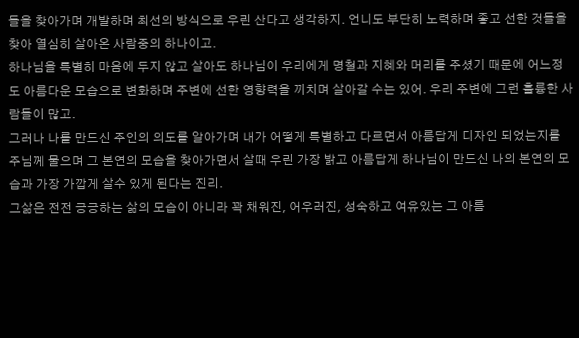들을 찾아가며 개발하며 최선의 방식으로 우린 산다고 생각하지. 언니도 부단히 노력하며 좋고 선한 것들을 찾아 열심히 살아온 사람중의 하나이고.
하나님을 특별히 마음에 두지 않고 살아도 하나님이 우리에게 명철과 지혜와 머리를 주셨기 때문에 어느정도 아름다운 모습으로 변화하며 주변에 선한 영향력을 끼치며 살아갈 수는 있어. 우리 주변에 그런 훌륭한 사람들이 많고.
그러나 나를 만드신 주인의 의도를 알아가며 내가 어떻게 특별하고 다르면서 아름답게 디자인 되었는지를 주님께 물으며 그 본연의 모습을 찾아가면서 살때 우린 가장 밝고 아름답게 하나님이 만드신 나의 본연의 모습과 가장 가깝게 살수 있게 된다는 진리.
그삶은 전전 긍긍하는 삶의 모습이 아니라 꽉 채워진, 어우러진, 성숙하고 여유있는 그 아름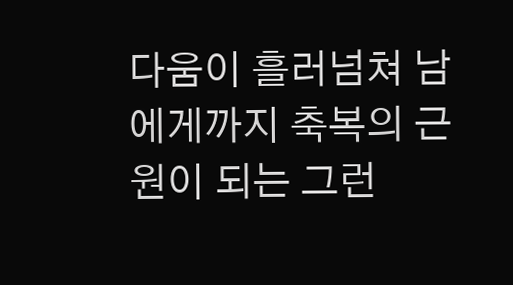다움이 흘러넘쳐 남에게까지 축복의 근원이 되는 그런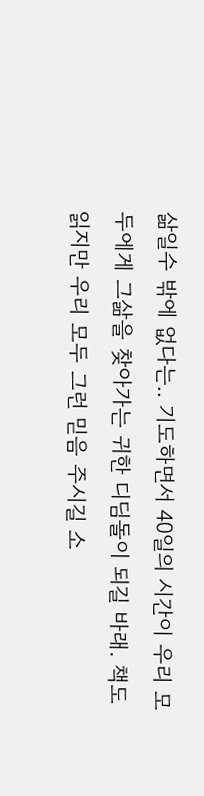삶일수 밖에 없다는.. 기도하면서 40일의 시간이 우리 모두에게 그삶을 찾아가는 귀한 디딤돌이 되길 바래. 책도 읽지만 우리 모두 그런 믿음 주시길 소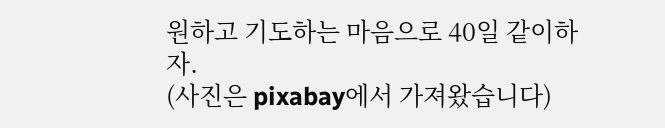원하고 기도하는 마음으로 40일 같이하자.
(사진은 pixabay에서 가져왔습니다)